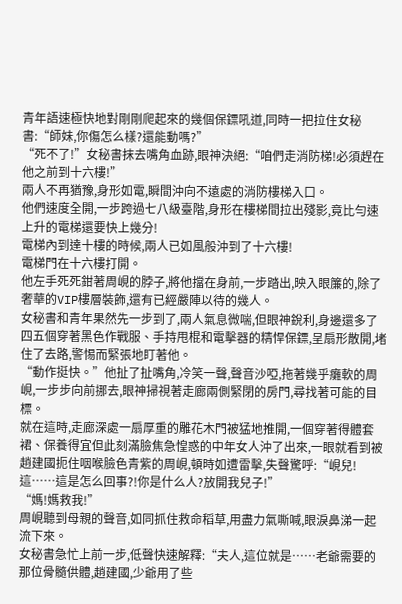青年語速極快地對剛剛爬起來的幾個保鏢吼道,同時一把拉住女秘書:“師妹,你傷怎么樣?還能動嗎?”
“死不了!”女秘書抹去嘴角血跡,眼神決絕:“咱們走消防梯!必須趕在他之前到十六樓!”
兩人不再猶豫,身形如電,瞬間沖向不遠處的消防樓梯入口。
他們速度全開,一步跨過七八級臺階,身形在樓梯間拉出殘影,竟比勻速上升的電梯還要快上幾分!
電梯內到達十樓的時候,兩人已如風般沖到了十六樓!
電梯門在十六樓打開。
他左手死死鉗著周峴的脖子,將他擋在身前,一步踏出,映入眼簾的,除了奢華的VIP樓層裝飾,還有已經嚴陣以待的幾人。
女秘書和青年果然先一步到了,兩人氣息微喘,但眼神銳利,身邊還多了四五個穿著黑色作戰服、手持甩棍和電擊器的精悍保鏢,呈扇形散開,堵住了去路,警惕而緊張地盯著他。
“動作挺快。”他扯了扯嘴角,冷笑一聲,聲音沙啞,拖著幾乎癱軟的周峴,一步步向前挪去,眼神掃視著走廊兩側緊閉的房門,尋找著可能的目標。
就在這時,走廊深處一扇厚重的雕花木門被猛地推開,一個穿著得體套裙、保養得宜但此刻滿臉焦急惶惑的中年女人沖了出來,一眼就看到被趙建國扼住咽喉臉色青紫的周峴,頓時如遭雷擊,失聲驚呼:“峴兒!這……這是怎么回事?!你是什么人?放開我兒子!”
“媽!媽救我!”
周峴聽到母親的聲音,如同抓住救命稻草,用盡力氣嘶喊,眼淚鼻涕一起流下來。
女秘書急忙上前一步,低聲快速解釋:“夫人,這位就是……老爺需要的那位骨髓供體,趙建國,少爺用了些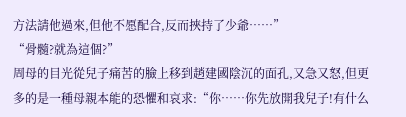方法請他過來,但他不愿配合,反而挾持了少爺……”
“骨髓?就為這個?”
周母的目光從兒子痛苦的臉上移到趙建國陰沉的面孔,又急又怒,但更多的是一種母親本能的恐懼和哀求:“你……你先放開我兒子!有什么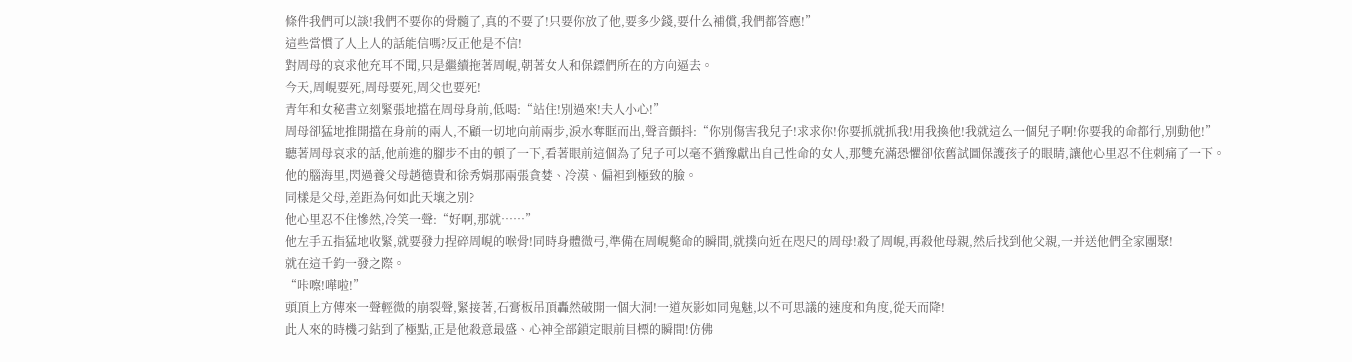條件我們可以談!我們不要你的骨髓了,真的不要了!只要你放了他,要多少錢,要什么補償,我們都答應!”
這些當慣了人上人的話能信嗎?反正他是不信!
對周母的哀求他充耳不聞,只是繼續拖著周峴,朝著女人和保鏢們所在的方向逼去。
今天,周峴要死,周母要死,周父也要死!
青年和女秘書立刻緊張地擋在周母身前,低喝:“站住!別過來!夫人小心!”
周母卻猛地推開擋在身前的兩人,不顧一切地向前兩步,淚水奪眶而出,聲音顫抖:“你別傷害我兒子!求求你!你要抓就抓我!用我換他!我就這么一個兒子啊!你要我的命都行,別動他!”
聽著周母哀求的話,他前進的腳步不由的頓了一下,看著眼前這個為了兒子可以毫不猶豫獻出自己性命的女人,那雙充滿恐懼卻依舊試圖保護孩子的眼睛,讓他心里忍不住刺痛了一下。
他的腦海里,閃過養父母趙德貴和徐秀娟那兩張貪婪、冷漠、偏袒到極致的臉。
同樣是父母,差距為何如此天壤之別?
他心里忍不住慘然,冷笑一聲:“好啊,那就……”
他左手五指猛地收緊,就要發力捏碎周峴的喉骨!同時身體微弓,準備在周峴斃命的瞬間,就撲向近在咫尺的周母!殺了周峴,再殺他母親,然后找到他父親,一并送他們全家團聚!
就在這千鈞一發之際。
“咔嚓!嘩啦!”
頭頂上方傳來一聲輕微的崩裂聲,緊接著,石膏板吊頂轟然破開一個大洞!一道灰影如同鬼魅,以不可思議的速度和角度,從天而降!
此人來的時機刁鉆到了極點,正是他殺意最盛、心神全部鎖定眼前目標的瞬間!仿佛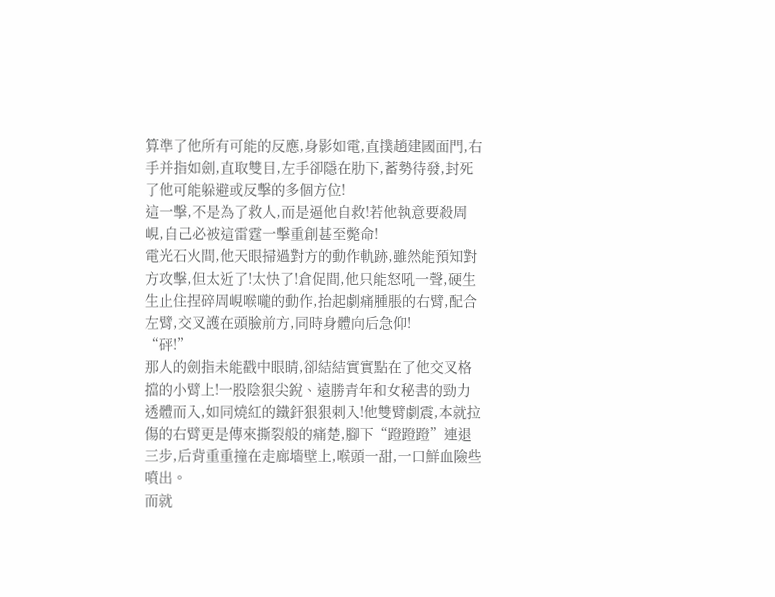算準了他所有可能的反應,身影如電,直撲趙建國面門,右手并指如劍,直取雙目,左手卻隱在肋下,蓄勢待發,封死了他可能躲避或反擊的多個方位!
這一擊,不是為了救人,而是逼他自救!若他執意要殺周峴,自己必被這雷霆一擊重創甚至斃命!
電光石火間,他天眼掃過對方的動作軌跡,雖然能預知對方攻擊,但太近了!太快了!倉促間,他只能怒吼一聲,硬生生止住捏碎周峴喉嚨的動作,抬起劇痛腫脹的右臂,配合左臂,交叉護在頭臉前方,同時身體向后急仰!
“砰!”
那人的劍指未能戳中眼睛,卻結結實實點在了他交叉格擋的小臂上!一股陰狠尖銳、遠勝青年和女秘書的勁力透體而入,如同燒紅的鐵釬狠狠刺入!他雙臂劇震,本就拉傷的右臂更是傳來撕裂般的痛楚,腳下“蹬蹬蹬”連退三步,后背重重撞在走廊墻壁上,喉頭一甜,一口鮮血險些噴出。
而就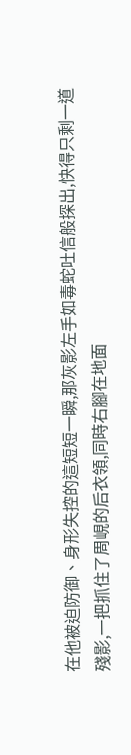在他被迫防御、身形失控的這短短一瞬,那灰影左手如毒蛇吐信般探出,快得只剩一道殘影,一把抓住了周峴的后衣領,同時右腳在地面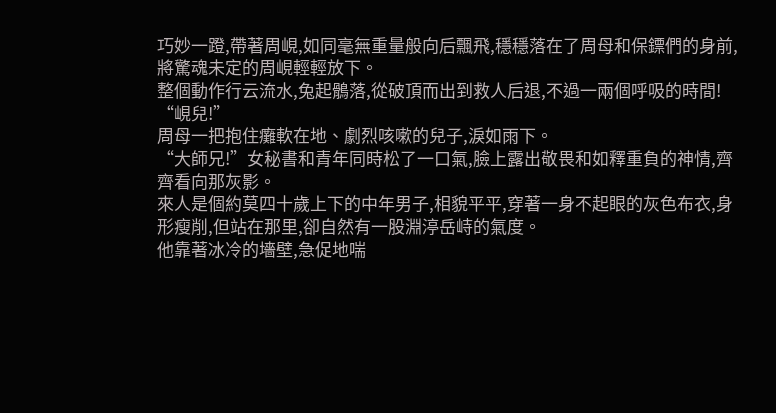巧妙一蹬,帶著周峴,如同毫無重量般向后飄飛,穩穩落在了周母和保鏢們的身前,將驚魂未定的周峴輕輕放下。
整個動作行云流水,兔起鶻落,從破頂而出到救人后退,不過一兩個呼吸的時間!
“峴兒!”
周母一把抱住癱軟在地、劇烈咳嗽的兒子,淚如雨下。
“大師兄!”女秘書和青年同時松了一口氣,臉上露出敬畏和如釋重負的神情,齊齊看向那灰影。
來人是個約莫四十歲上下的中年男子,相貌平平,穿著一身不起眼的灰色布衣,身形瘦削,但站在那里,卻自然有一股淵渟岳峙的氣度。
他靠著冰冷的墻壁,急促地喘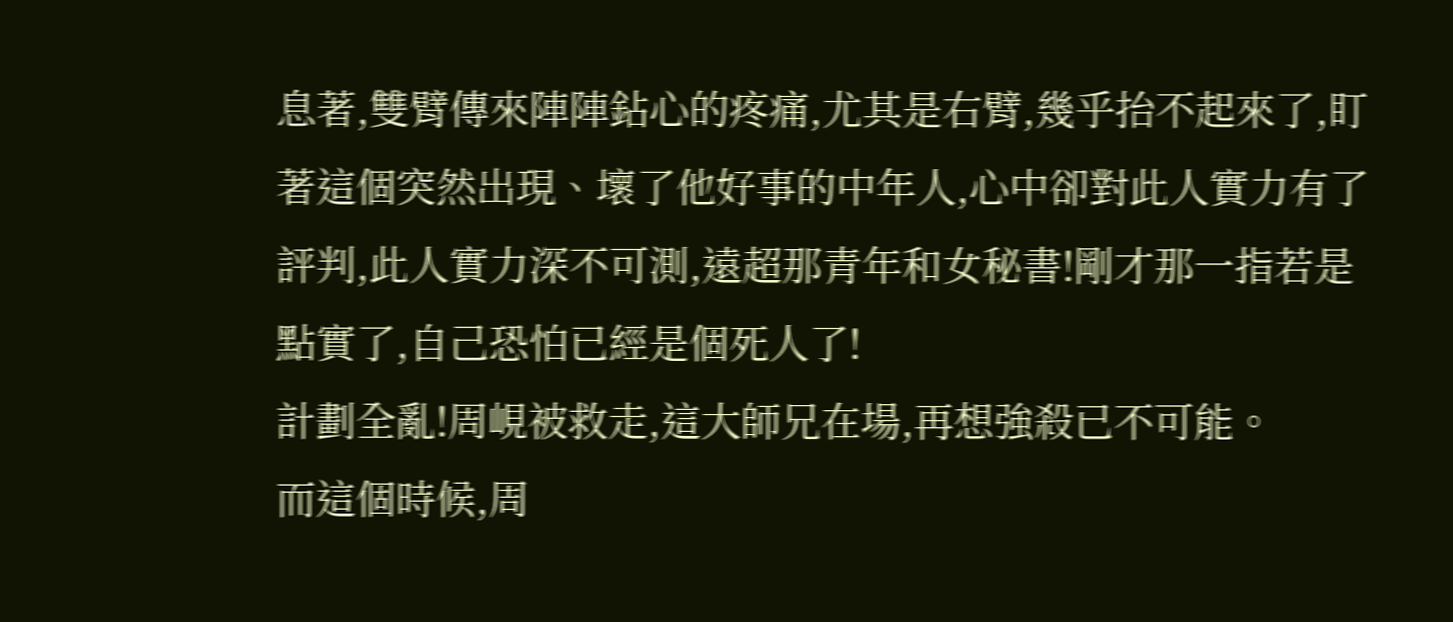息著,雙臂傳來陣陣鉆心的疼痛,尤其是右臂,幾乎抬不起來了,盯著這個突然出現、壞了他好事的中年人,心中卻對此人實力有了評判,此人實力深不可測,遠超那青年和女秘書!剛才那一指若是點實了,自己恐怕已經是個死人了!
計劃全亂!周峴被救走,這大師兄在場,再想強殺已不可能。
而這個時候,周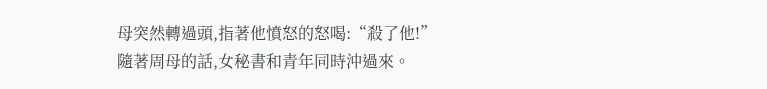母突然轉過頭,指著他憤怒的怒喝:“殺了他!”
隨著周母的話,女秘書和青年同時沖過來。